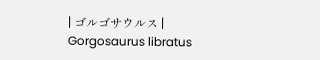| ゴルゴサウルス | Gorgosaurus libratus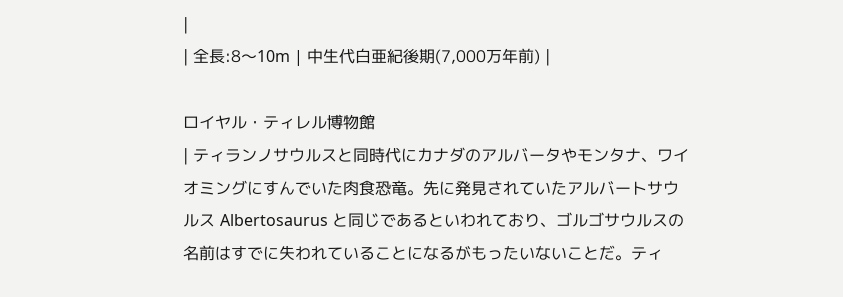|
| 全長:8〜10m | 中生代白亜紀後期(7,000万年前) |

ロイヤル・ティレル博物館
| ティランノサウルスと同時代にカナダのアルバータやモンタナ、ワイオミングにすんでいた肉食恐竜。先に発見されていたアルバートサウルス Albertosaurus と同じであるといわれており、ゴルゴサウルスの名前はすでに失われていることになるがもったいないことだ。ティ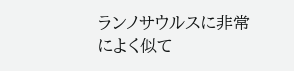ランノサウルスに非常によく似て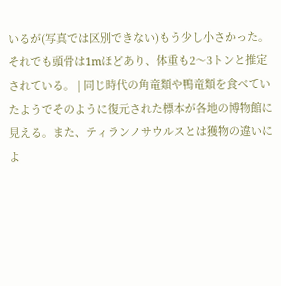いるが(写真では区別できない)もう少し小さかった。それでも頭骨は1mほどあり、体重も2〜3トンと推定されている。 | 同じ時代の角竜類や鴨竜類を食べていたようでそのように復元された標本が各地の博物館に見える。また、ティランノサウルスとは獲物の違いによ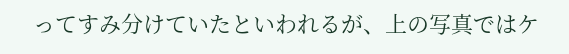ってすみ分けていたといわれるが、上の写真ではケ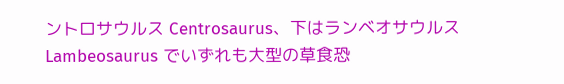ントロサウルス Centrosaurus、下はランベオサウルス Lambeosaurus でいずれも大型の草食恐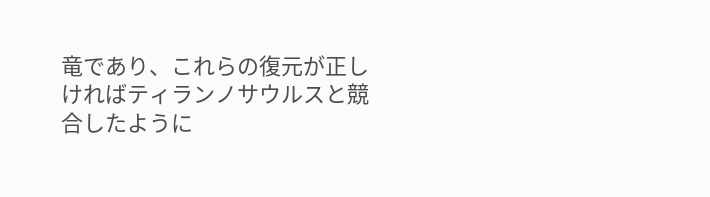竜であり、これらの復元が正しければティランノサウルスと競合したように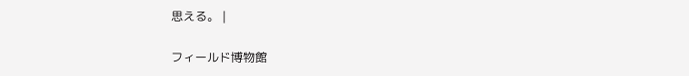思える。 |

フィールド博物館